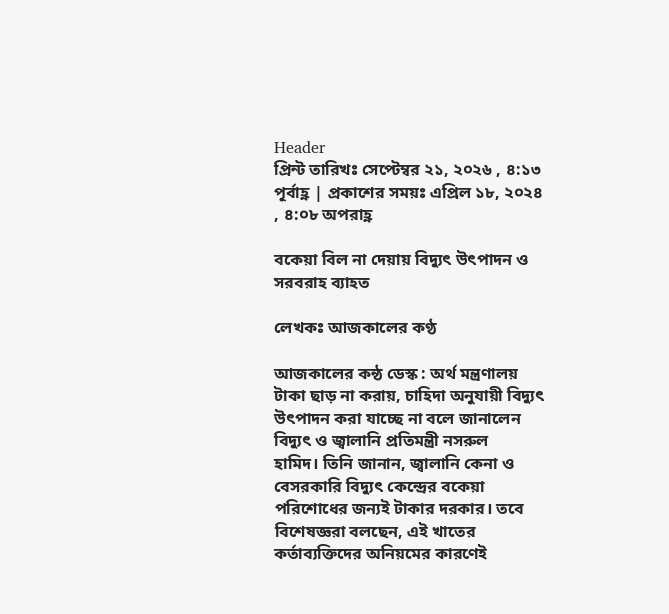Header
প্রিন্ট তারিখঃ সেপ্টেম্বর ২১, ২০২৬ , ৪:১৩ পূর্বাহ্ণ | প্রকাশের সময়ঃ এপ্রিল ১৮, ২০২৪ , ৪:০৮ অপরাহ্ণ

বকেয়া বিল না দেয়ায় বিদ্যুৎ উৎপাদন ও সরবরাহ ব্যাহত

লেখকঃ আজকালের কণ্ঠ

আজকালের কন্ঠ ডেস্ক : অর্থ মন্ত্রণালয় টাকা ছাড় না করায়, চাহিদা অনুযায়ী বিদ্যুৎ উৎপাদন করা যাচ্ছে না বলে জানালেন বিদ্যুৎ ও জ্বালানি প্রতিমন্ত্রী নসরুল হামিদ। ‍তিনি জানান, জ্বালানি কেনা ও বেসরকারি বিদ্যুৎ কেন্দ্রের বকেয়া পরিশোধের জন্যই টাকার দরকার। তবে বিশেষজ্ঞরা বলছেন, এই খাতের কর্তাব্যক্তিদের অনিয়মের কারণেই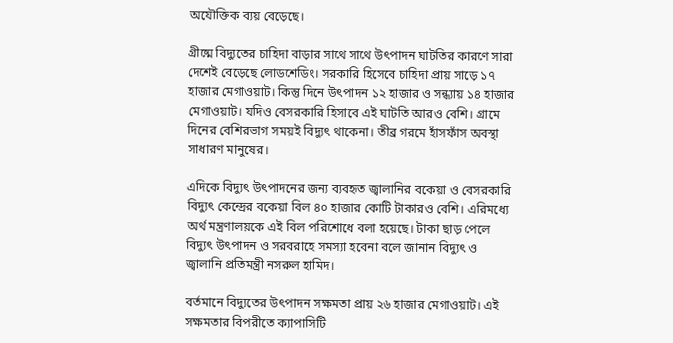অযৌক্তিক ব্যয় বেড়েছে।

গ্রীষ্মে বিদ্যুতের চাহিদা বাড়ার সাথে সাথে উৎপাদন ঘাটতির কারণে সারা দেশেই বেড়েছে লোডশেডিং। সরকারি হিসেবে চাহিদা প্রায় সাড়ে ১৭ হাজার মেগাওয়াট। কিন্তু দিনে উৎপাদন ১২ হাজার ও সন্ধ্যায় ১৪ হাজার মেগাওয়াট। যদিও বেসরকারি হিসাবে এই ঘাটতি আরও বেশি। গ্রামে দিনের বেশিরভাগ সময়ই বিদ্যুৎ থাকেনা। তীব্র গরমে হাঁসফাঁস অবস্থা সাধারণ মানুষের।

এদিকে বিদ্যুৎ উৎপাদনের জন্য ব্যবহৃত জ্বালানির বকেয়া ও বেসরকারি বিদ্যুৎ কেন্দ্রের বকেয়া বিল ৪০ হাজার কোটি টাকারও বেশি। এরিমধ্যে অর্থ মন্ত্রণালয়কে এই বিল পরিশোধে বলা হয়েছে। টাকা ছাড় পেলে বিদ্যুৎ উৎপাদন ও সরবরাহে সমস্যা হবেনা বলে জানান বিদ্যুৎ ও জ্বালানি প্রতিমন্ত্রী নসরুল হামিদ।

বর্তমানে বিদ্যুতের উৎপাদন সক্ষমতা প্রায় ২৬ হাজার মেগাওয়াট। এই সক্ষমতার বিপরীতে ক্যাপাসিটি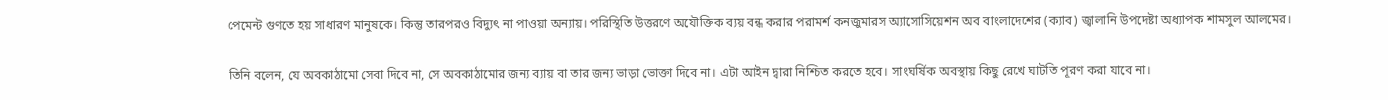পেমেন্ট গুণতে হয় সাধারণ মানুষকে। কিন্তু তারপরও বিদ্যুৎ না পাওয়া অন্যায়। পরিস্থিতি উত্তরণে অযৌক্তিক ব্যয় বন্ধ করার পরামর্শ কনজুমারস অ্যাসোসিয়েশন অব বাংলাদেশের (ক্যাব) জ্বালানি উপদেষ্টা অধ্যাপক শামসুল আলমের।

তিনি বলেন, যে অবকাঠামো সেবা দিবে না, সে অবকাঠামোর জন্য ব্যায় বা তার জন্য ভাড়া ভোক্তা দিবে না। এটা আইন দ্বারা নিশ্চিত করতে হবে। সাংঘর্ষিক অবস্থায় কিছু রেখে ঘাটতি পূরণ করা যাবে না।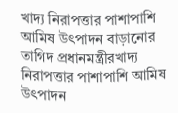খাদ্য নিরাপত্তার পাশাপাশি আমিষ উৎপাদন বাড়ানোর তাগিদ প্রধানমন্ত্রীরখাদ্য নিরাপত্তার পাশাপাশি আমিষ উৎপাদন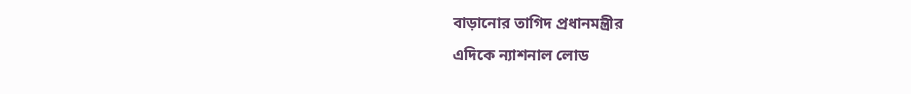বাড়ানোর তাগিদ প্রধানমন্ত্রীর
এদিকে ন্যাশনাল লোড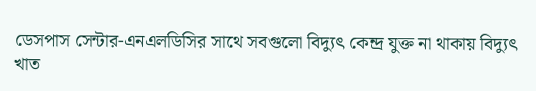ডেসপাস সেন্টার-এনএলডিসির সাথে সবগুলো বিদ্যুৎ কেন্দ্র যুক্ত না থাকায় বিদ্যুৎ খাত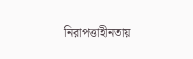নিরাপত্তাহীনতায়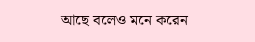আছে বলেও মনে করেন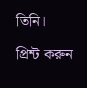তিনি।

প্রিন্ট করুন